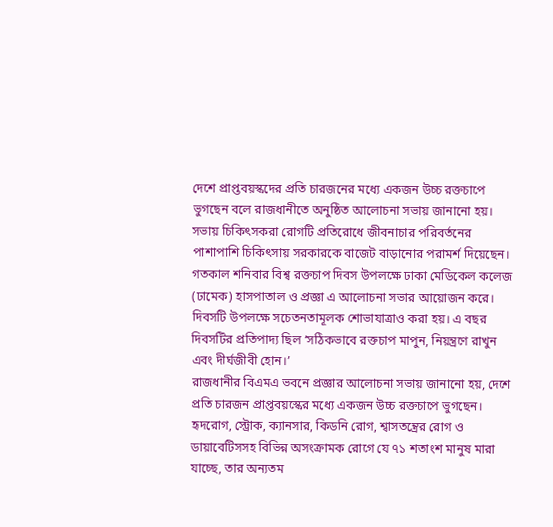দেশে প্রাপ্তবয়স্কদের প্রতি চারজনের মধ্যে একজন উচ্চ রক্তচাপে ভুগছেন বলে রাজধানীতে অনুষ্ঠিত আলোচনা সভায় জানানো হয়। সভায় চিকিৎসকরা রোগটি প্রতিরোধে জীবনাচার পরিবর্তনের পাশাপাশি চিকিৎসায় সরকারকে বাজেট বাড়ানোর পরামর্শ দিয়েছেন।
গতকাল শনিবার বিশ্ব রক্তচাপ দিবস উপলক্ষে ঢাকা মেডিকেল কলেজ (ঢামেক) হাসপাতাল ও প্রজ্ঞা এ আলোচনা সভার আয়োজন করে। দিবসটি উপলক্ষে সচেতনতামূলক শোভাযাত্রাও করা হয়। এ বছর দিবসটির প্রতিপাদ্য ছিল ‘সঠিকভাবে রক্তচাপ মাপুন, নিয়ন্ত্রণে রাখুন এবং দীর্ঘজীবী হোন।’
রাজধানীর বিএমএ ভবনে প্রজ্ঞার আলোচনা সভায় জানানো হয়, দেশে প্রতি চারজন প্রাপ্তবয়স্কের মধ্যে একজন উচ্চ রক্তচাপে ভুগছেন। হৃদরোগ, স্ট্রোক, ক্যানসার, কিডনি রোগ, শ্বাসতন্ত্রের রোগ ও ডায়াবেটিসসহ বিভিন্ন অসংক্রামক রোগে যে ৭১ শতাংশ মানুষ মারা যাচ্ছে, তার অন্যতম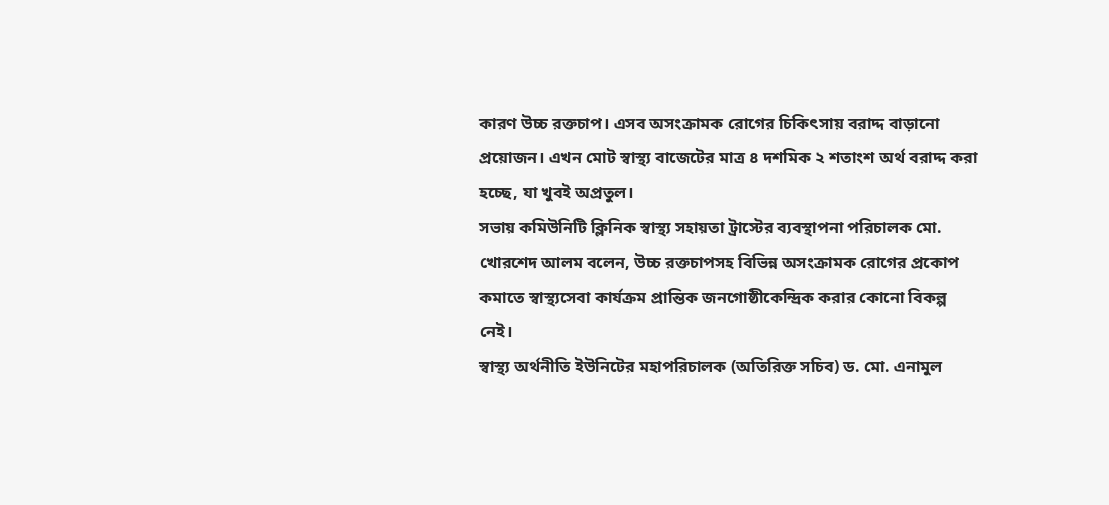কারণ উচ্চ রক্তচাপ। এসব অসংক্রামক রোগের চিকিৎসায় বরাদ্দ বাড়ানো প্রয়োজন। এখন মোট স্বাস্থ্য বাজেটের মাত্র ৪ দশমিক ২ শতাংশ অর্থ বরাদ্দ করা হচ্ছে, যা খুবই অপ্রতুল।
সভায় কমিউনিটি ক্লিনিক স্বাস্থ্য সহায়তা ট্রাস্টের ব্যবস্থাপনা পরিচালক মো. খোরশেদ আলম বলেন, উচ্চ রক্তচাপসহ বিভিন্ন অসংক্রামক রোগের প্রকোপ কমাতে স্বাস্থ্যসেবা কার্যক্রম প্রান্তিক জনগোষ্ঠীকেন্দ্রিক করার কোনো বিকল্প নেই।
স্বাস্থ্য অর্থনীতি ইউনিটের মহাপরিচালক (অতিরিক্ত সচিব) ড. মো. এনামুল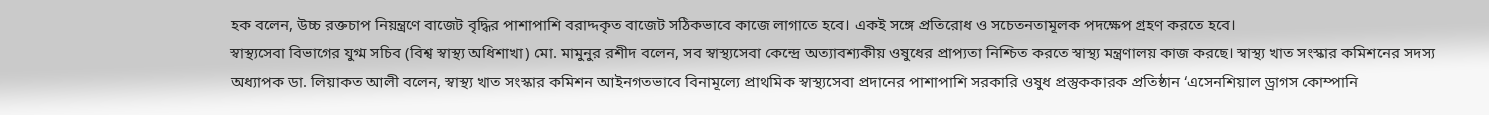হক বলেন, উচ্চ রক্তচাপ নিয়ন্ত্রণে বাজেট বৃদ্ধির পাশাপাশি বরাদ্দকৃত বাজেট সঠিকভাবে কাজে লাগাতে হবে। একই সঙ্গে প্রতিরোধ ও সচেতনতামূলক পদক্ষেপ গ্রহণ করতে হবে।
স্বাস্থ্যসেবা বিভাগের যুগ্ম সচিব (বিশ্ব স্বাস্থ্য অধিশাখা) মো. মামুনুর রশীদ বলেন, সব স্বাস্থ্যসেবা কেন্দ্রে অত্যাবশ্যকীয় ওষুধের প্রাপ্যতা নিশ্চিত করতে স্বাস্থ্য মন্ত্রণালয় কাজ করছে। স্বাস্থ্য খাত সংস্কার কমিশনের সদস্য অধ্যাপক ডা. লিয়াকত আলী বলেন, স্বাস্থ্য খাত সংস্কার কমিশন আইনগতভাবে বিনামূল্যে প্রাথমিক স্বাস্থ্যসেবা প্রদানের পাশাপাশি সরকারি ওষুধ প্রস্তুককারক প্রতিষ্ঠান ‘এসেনশিয়াল ড্রাগস কোম্পানি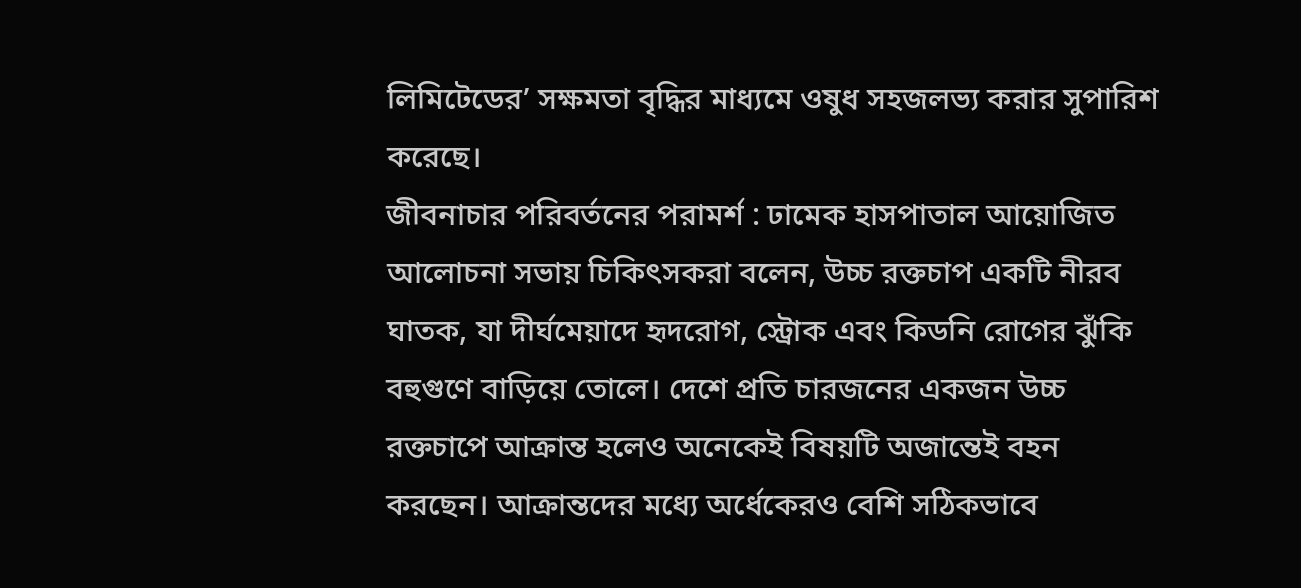লিমিটেডের’ সক্ষমতা বৃদ্ধির মাধ্যমে ওষুধ সহজলভ্য করার সুপারিশ করেছে।
জীবনাচার পরিবর্তনের পরামর্শ : ঢামেক হাসপাতাল আয়োজিত আলোচনা সভায় চিকিৎসকরা বলেন, উচ্চ রক্তচাপ একটি নীরব ঘাতক, যা দীর্ঘমেয়াদে হৃদরোগ, স্ট্রোক এবং কিডনি রোগের ঝুঁকি বহুগুণে বাড়িয়ে তোলে। দেশে প্রতি চারজনের একজন উচ্চ রক্তচাপে আক্রান্ত হলেও অনেকেই বিষয়টি অজান্তেই বহন করছেন। আক্রান্তদের মধ্যে অর্ধেকেরও বেশি সঠিকভাবে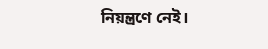নিয়ন্ত্রণে নেই।